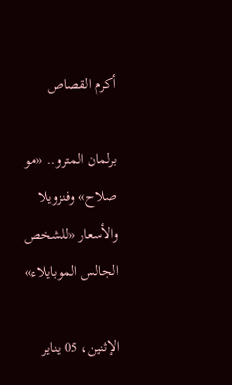أكرم القصاص

برلمان المترو.. «مو صلاح» وفنزويلا والأسعار «للشخص الجالس الموبايلاء»

الإثنين، 05 يناير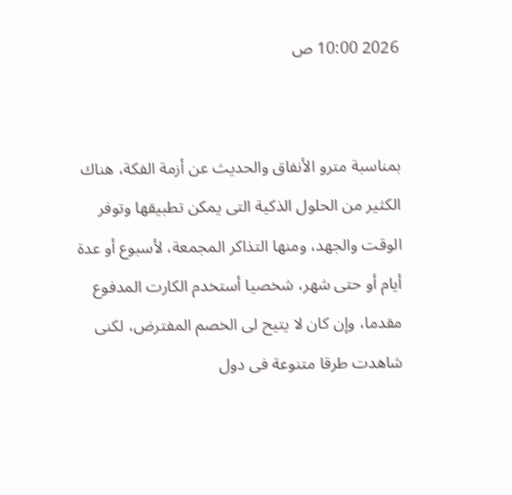2026 10:00 ص


بمناسبة مترو الأنفاق والحديث عن أزمة الفكة، هناك الكثير من الحلول الذكية التى يمكن تطبيقها وتوفر الوقت والجهد، ومنها التذاكر المجمعة، لأسبوع أو عدة أيام أو حتى شهر، شخصيا أستخدم الكارت المدفوع مقدما، وإن كان لا يتيح لى الخصم المفترض، لكنى شاهدت طرقا متنوعة فى دول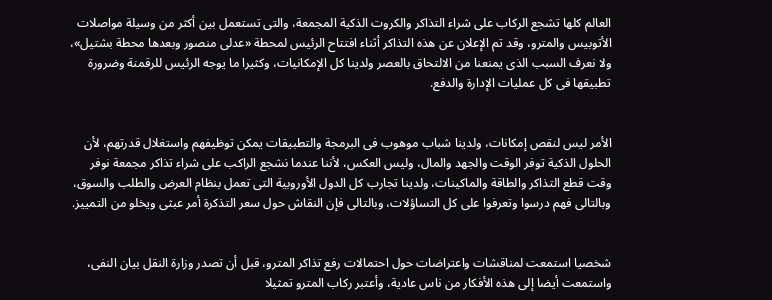العالم كلها تشجع الركاب على شراء التذاكر والكروت الذكية المجمعة، والتى تستعمل بين أكثر من وسيلة مواصلات الأتوبيس والمترو، وقد تم الإعلان عن هذه التذاكر أثناء افتتاح الرئيس لمحطة «عدلى منصور وبعدها محطة بشتيل»، ولا نعرف السبب الذى يمنعنا من الالتحاق بالعصر ولدينا كل الإمكانيات، وكثيرا ما يوجه الرئيس للرقمنة وضرورة تطبيقها فى كل عمليات الإدارة والدفع.


الأمر ليس لنقص إمكانات، ولدينا شباب موهوب فى البرمجة والتطبيقات يمكن توظيفهم واستغلال قدرتهم، لأن الحلول الذكية توفر الوقت والجهد والمال، وليس العكس، لأننا عندما نشجع الراكب على شراء تذاكر مجمعة نوفر وقت قطع التذاكر والطاقة والماكينات، ولدينا تجارب كل الدول الأوروبية التى تعمل بنظام العرض والطلب والسوق، وبالتالى فهم درسوا وتعرفوا على كل التساؤلات، وبالتالى فإن النقاش حول سعر التذكرة أمر عبثى ويخلو من التمييز.


شخصيا استمعت لمناقشات واعتراضات حول احتمالات رفع تذاكر المترو، قبل أن تصدر وزارة النقل بيان النفى، واستمعت أيضا إلى هذه الأفكار من ناس عادية، وأعتبر ركاب المترو تمثيلا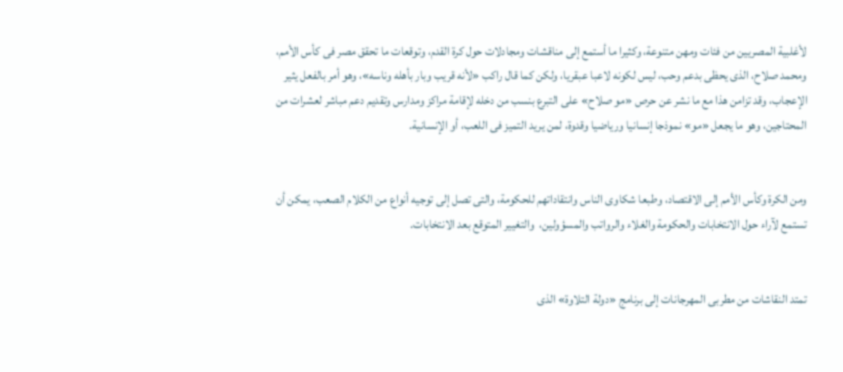لأغلبية المصريين من فئات ومهن متنوعة، وكثيرا ما أستمع إلى مناقشات ومجادلات حول كرة القدم، وتوقعات ما تحقق مصر فى كأس الأمم، ومحمد صلاح، الذى يحظى بدعم وحب، ليس لكونه لاعبا عبقريا، ولكن كما قال راكب «لأنه قريب وبار بأهله وناسه»، وهو أمر بالفعل يثير الإعجاب، وقد تزامن هذا مع ما نشر عن حرص «مو صلاح» على التبرع بنسب من دخله لإقامة مراكز ومدارس وتقديم دعم مباشر لعشرات من المحتاجين، وهو ما يجعل «مو» نموذجا إنسانيا ورياضيا وقدوة، لمن يريد التميز فى اللعب، أو الإنسانية.


ومن الكرة وكأس الأمم إلى الاقتصاد، وطبعا شكاوى الناس وانتقاداتهم للحكومة، والتى تصل إلى توجيه أنواع من الكلام الصعب، يمكن أن تستمع لآراء حول الانتخابات والحكومة والغلاء والرواتب والمسؤولين،  والتغيير المتوقع بعد الانتخابات.


تمتد النقاشات من مطربى المهرجانات إلى برنامج «دولة التلاوة» الذى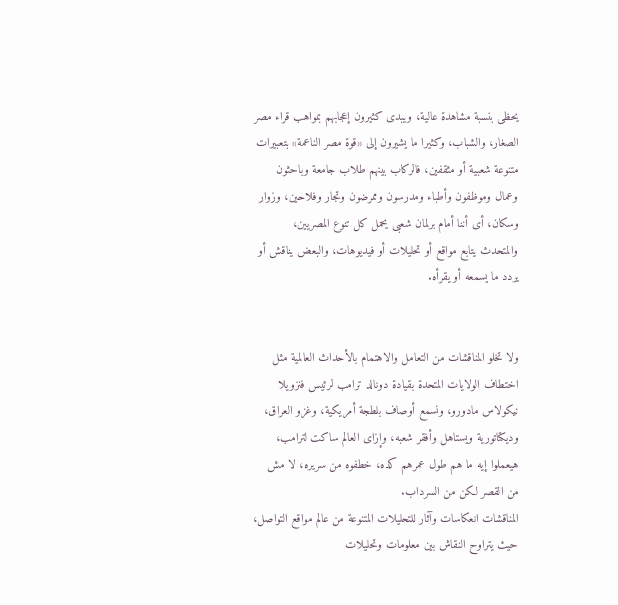يحظى بنسبة مشاهدة عالية، ويبدى كثيرون إعجابهم بمواهب قراء مصر الصغار، والشباب، وكثيرا ما يشيرون إلى «قوة مصر الناعمة» بتعبيرات متنوعة شعبية أو مثقفين، فالركاب بينهم طلاب جامعة وباحثون وعمال وموظفون وأطباء ومدرسون وممرضون وتجار وفلاحين، وزوار وسكان، أى أننا أمام برلمان شعبى يحمل كل تنوع المصريين، والمتحدث يتابع مواقع أو تحليلات أو فيديوهات، والبعض يناقش أو يردد ما يسمعه أو يقرأه.


ولا تخلو المناقشات من التعامل والاهتمام بالأحداث العالمية مثل اختطاف الولايات المتحدة بقيادة دونالد ترامب لرئيس فنزويلا نيكولاس مادورو، ونسمع أوصاف بلطجة أمريكية، وغزو العراق، وديكتاتورية ويستاهل وأفقر شعبه، وإزاى العالم ساكت لترامب، هيعملوا إيه ما هم طول عمرهم كده، خطفوه من سريره، لا مش من القصر لكن من السرداب.
المناقشات انعكاسات وآثار للتحليلات المتنوعة من عالم مواقع التواصل، حيث يتراوح النقاش بين معلومات وتحليلات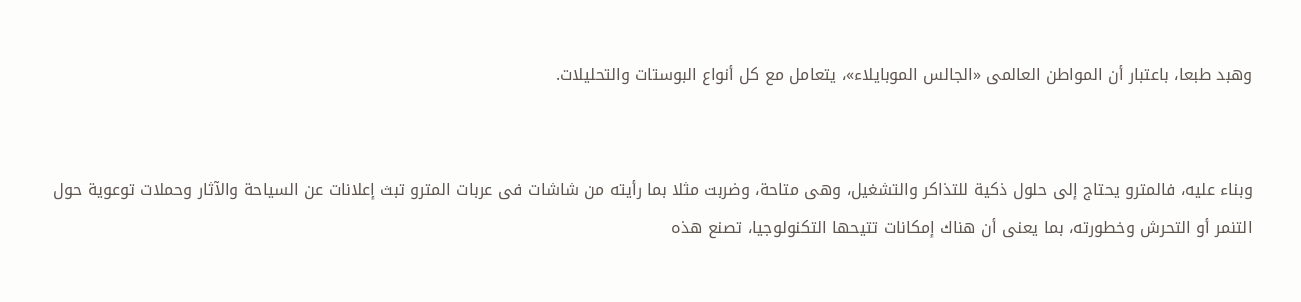وهبد طبعا، باعتبار أن المواطن العالمى «الجالس الموبايلاء»، يتعامل مع كل أنواع البوستات والتحليلات.


وبناء عليه، فالمترو يحتاج إلى حلول ذكية للتذاكر والتشغيل، وهى متاحة، وضربت مثلا بما رأيته من شاشات فى عربات المترو تبث إعلانات عن السياحة والآثار وحملات توعوية حول التنمر أو التحرش وخطورته، بما يعنى أن هناك إمكانات تتيحها التكنولوجيا، تصنع هذه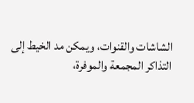الشاشات والقنوات، ويمكن مد الخيط إلى التذاكر المجمعة والموفرة،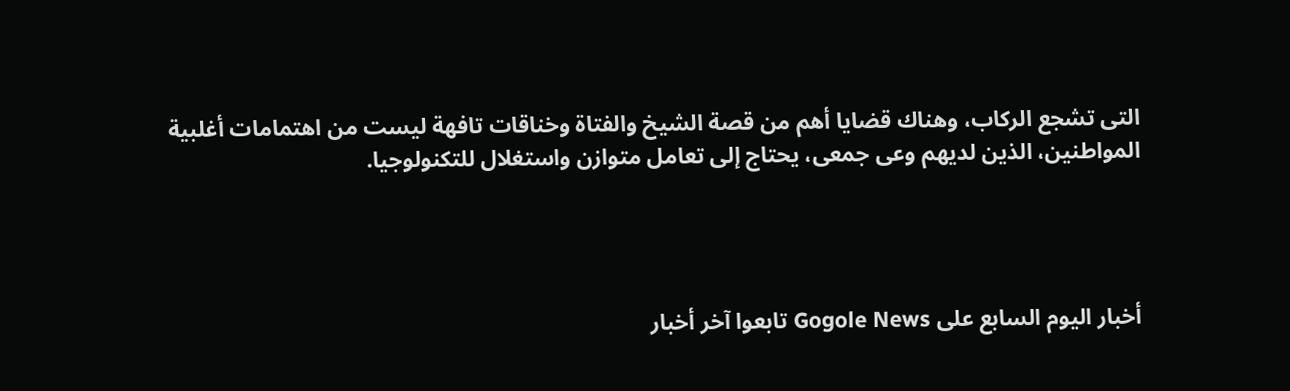التى تشجع الركاب، وهناك قضايا أهم من قصة الشيخ والفتاة وخناقات تافهة ليست من اهتمامات أغلبية المواطنين، الذين لديهم وعى جمعى، يحتاج إلى تعامل متوازن واستغلال للتكنولوجيا.




أخبار اليوم السابع على Gogole News تابعوا آخر أخبار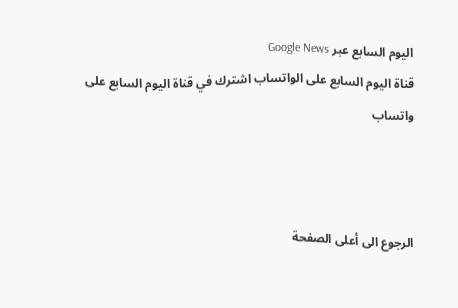اليوم السابع عبر Google News
قناة اليوم السابع على الواتساب اشترك في قناة اليوم السابع على واتساب



الرجوع الى أعلى الصفحة